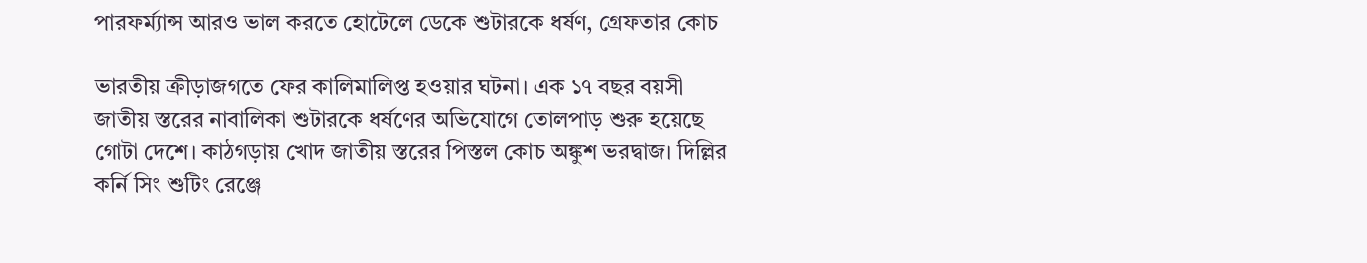পারফর্ম্যান্স আরও ভাল করতে হোটেলে ডেকে শুটারকে ধর্ষণ, গ্রেফতার কোচ

ভারতীয় ক্রীড়াজগতে ফের কালিমালিপ্ত হওয়ার ঘটনা। এক ১৭ বছর বয়সী জাতীয় স্তরের নাবালিকা শুটারকে ধর্ষণের অভিযোগে তোলপাড় শুরু হয়েছে গোটা দেশে। কাঠগড়ায় খোদ জাতীয় স্তরের পিস্তল কোচ অঙ্কুশ ভরদ্বাজ। দিল্লির কর্নি সিং শুটিং রেঞ্জে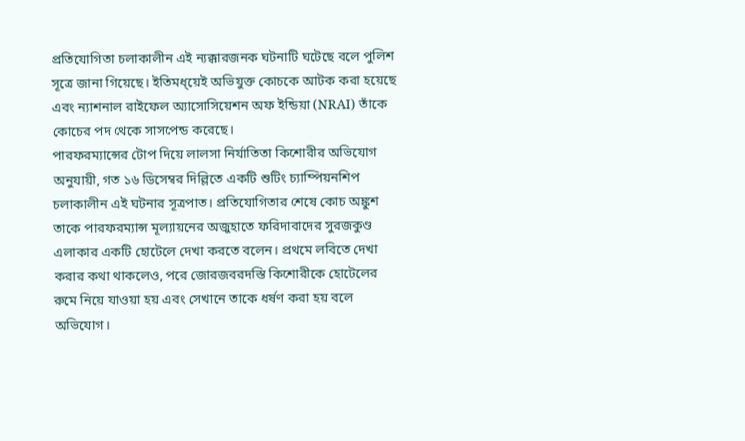প্রতিযোগিতা চলাকালীন এই ন্যক্কারজনক ঘটনাটি ঘটেছে বলে পুলিশ সূত্রে জানা গিয়েছে। ইতিমধ্য়েই অভিযুক্ত কোচকে আটক করা হয়েছে এবং ন্যাশনাল রাইফেল অ্যাসোসিয়েশন অফ ইন্ডিয়া (NRAI) তাঁকে কোচের পদ থেকে সাসপেন্ড করেছে।
পারফরম্যান্সের টোপ দিয়ে লালসা নির্যাতিতা কিশোরীর অভিযোগ অনুযায়ী, গত ১৬ ডিসেম্বর দিল্লিতে একটি শুটিং চ্যাম্পিয়নশিপ চলাকালীন এই ঘটনার সূত্রপাত। প্রতিযোগিতার শেষে কোচ অঙ্কুশ তাকে পারফরম্যান্স মূল্যায়নের অজুহাতে ফরিদাবাদের সুরজকুণ্ড এলাকার একটি হোটেলে দেখা করতে বলেন। প্রথমে লবিতে দেখা করার কথা থাকলেও, পরে জোরজবরদস্তি কিশোরীকে হোটেলের রুমে নিয়ে যাওয়া হয় এবং সেখানে তাকে ধর্ষণ করা হয় বলে অভিযোগ।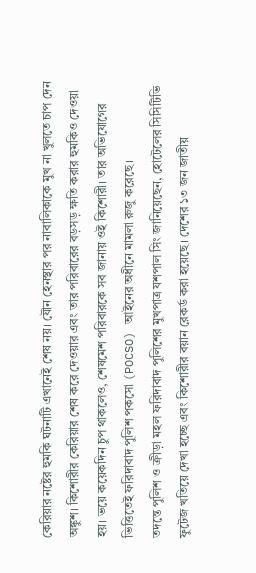কেরিয়ার নষ্টের হুমকি ঘটনাটি এখানেই শেষ নয়। যৌন হেনস্থার পর নাবালিকাকে মুখ না খুলতে চাপ দেন অঙ্কুশ। কিশোরীর কেরিয়ার শেষ করে দেওয়ার এবং তার পরিবারের বড়সড় ক্ষতি করার হুমকিও দেওয়া হয়। ভয়ে কয়েকদিন চুপ থাকলেও, শেষমেশ পরিবারকে সব জানায় ওই কিশোরী। তার অভিযোগের ভিত্তিতেই ফরিদাবাদ পুলিশ পকসো (POCSO) আইনের অধীনে মামলা রুজু করেছে।
তদন্তে পুলিশ ও ক্রীড়া মহল ফরিদাবাদ পুলিশের মুখপাত্র যশপাল সিং জানিয়েছেন, হোটেলের সিসিটিভি ফুটেজ খতিয়ে দেখা হচ্ছে এবং কিশোরীর বয়ান রেকর্ড করা হয়েছে। দেশের ১৩ জন জাতীয়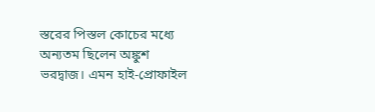স্তরের পিস্তল কোচের মধ্যে অন্যতম ছিলেন অঙ্কুশ ভরদ্বাজ। এমন হাই-প্রোফাইল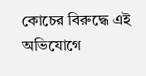কোচের বিরুদ্ধে এই অভিযোগে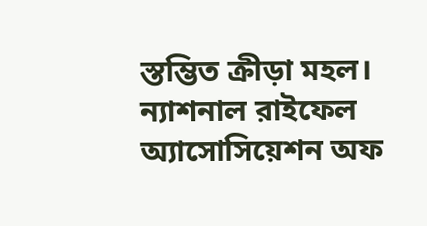স্তম্ভিত ক্রীড়া মহল। ন্যাশনাল রাইফেল অ্যাসোসিয়েশন অফ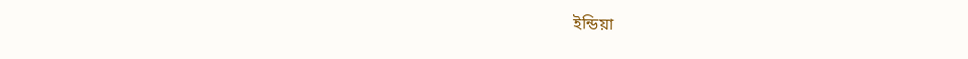ইন্ডিয়া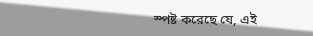স্পষ্ট করেছে যে, এই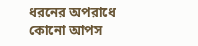ধরনের অপরাধে কোনো আপস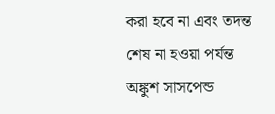করা হবে না এবং তদন্ত শেষ না হওয়া পর্যন্ত অঙ্কুশ সাসপেন্ড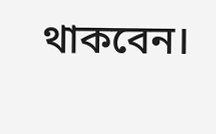থাকবেন।